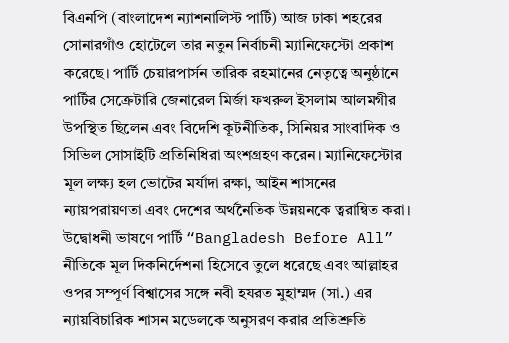বিএনপি (বাংলাদেশ ন্যাশনালিস্ট পার্টি) আজ ঢাকা শহরের সোনারগাঁও হোটেলে তার নতুন নির্বাচনী ম্যানিফেস্টো প্রকাশ করেছে। পার্টি চেয়ারপার্সন তারিক রহমানের নেতৃত্বে অনুষ্ঠানে পার্টির সেক্রেটারি জেনারেল মির্জা ফখরুল ইসলাম আলমগীর উপস্থিত ছিলেন এবং বিদেশি কূটনীতিক, সিনিয়র সাংবাদিক ও সিভিল সোসাইটি প্রতিনিধিরা অংশগ্রহণ করেন। ম্যানিফেস্টোর মূল লক্ষ্য হল ভোটের মর্যাদা রক্ষা, আইন শাসনের ন্যায়পরায়ণতা এবং দেশের অর্থনৈতিক উন্নয়নকে ত্বরান্বিত করা।
উদ্বোধনী ভাষণে পার্টি “Bangladesh Before All” নীতিকে মূল দিকনির্দেশনা হিসেবে তুলে ধরেছে এবং আল্লাহর ওপর সম্পূর্ণ বিশ্বাসের সঙ্গে নবী হযরত মুহাম্মদ (সা.) এর ন্যায়বিচারিক শাসন মডেলকে অনুসরণ করার প্রতিশ্রুতি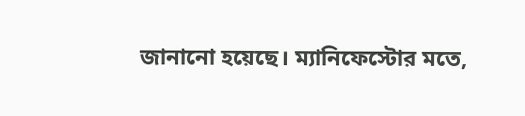জানানো হয়েছে। ম্যানিফেস্টোর মতে,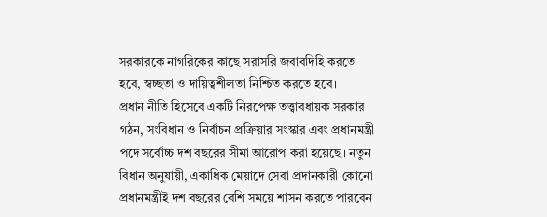সরকারকে নাগরিকের কাছে সরাসরি জবাবদিহি করতে হবে, স্বচ্ছতা ও দায়িত্বশীলতা নিশ্চিত করতে হবে।
প্রধান নীতি হিসেবে একটি নিরপেক্ষ তত্ত্বাবধায়ক সরকার গঠন, সংবিধান ও নির্বাচন প্রক্রিয়ার সংস্কার এবং প্রধানমন্ত্রী পদে সর্বোচ্চ দশ বছরের সীমা আরোপ করা হয়েছে। নতুন বিধান অনুযায়ী, একাধিক মেয়াদে সেবা প্রদানকারী কোনো প্রধানমন্ত্রীই দশ বছরের বেশি সময়ে শাসন করতে পারবেন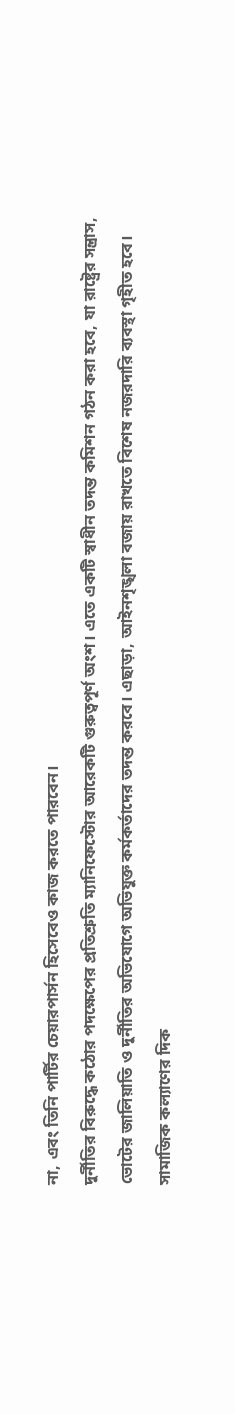না, এবং তিনি পার্টির চেয়ারপার্সন হিসেবেও কাজ করতে পারবেন।
দুর্নীতির বিরুদ্ধে কঠোর পদক্ষেপের প্রতিশ্রুতি ম্যানিফেস্টোর আরেকটি গুরুত্বপূর্ণ অংশ। এতে একটি স্বাধীন তদন্ত কমিশন গঠন করা হবে, যা রাষ্ট্রের সন্ত্রাস, ভোটের জালিয়াতি ও দুর্নীতির অভিযোগে অভিযুক্ত কর্মকর্তাদের তদন্ত করবে। এছাড়া, আইনশৃঙ্খলা বজায় রাখতে বিশেষ নজরদারি ব্যবস্থা গৃহীত হবে।
সামাজিক কল্যাণের দিক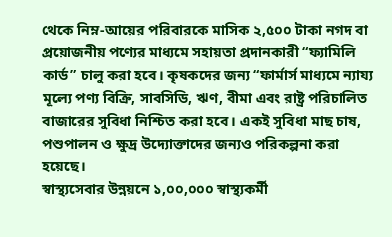থেকে নিম্ন-আয়ের পরিবারকে মাসিক ২,৫০০ টাকা নগদ বা প্রয়োজনীয় পণ্যের মাধ্যমে সহায়তা প্রদানকারী “ফ্যামিলি কার্ড” চালু করা হবে। কৃষকদের জন্য “ফার্মার্স মাধ্যমে ন্যায্য মূল্যে পণ্য বিক্রি, সাবসিডি, ঋণ, বীমা এবং রাষ্ট্র পরিচালিত বাজারের সুবিধা নিশ্চিত করা হবে। একই সুবিধা মাছ চাষ, পশুপালন ও ক্ষুদ্র উদ্যোক্তাদের জন্যও পরিকল্পনা করা হয়েছে।
স্বাস্থ্যসেবার উন্নয়নে ১,০০,০০০ স্বাস্থ্যকর্মী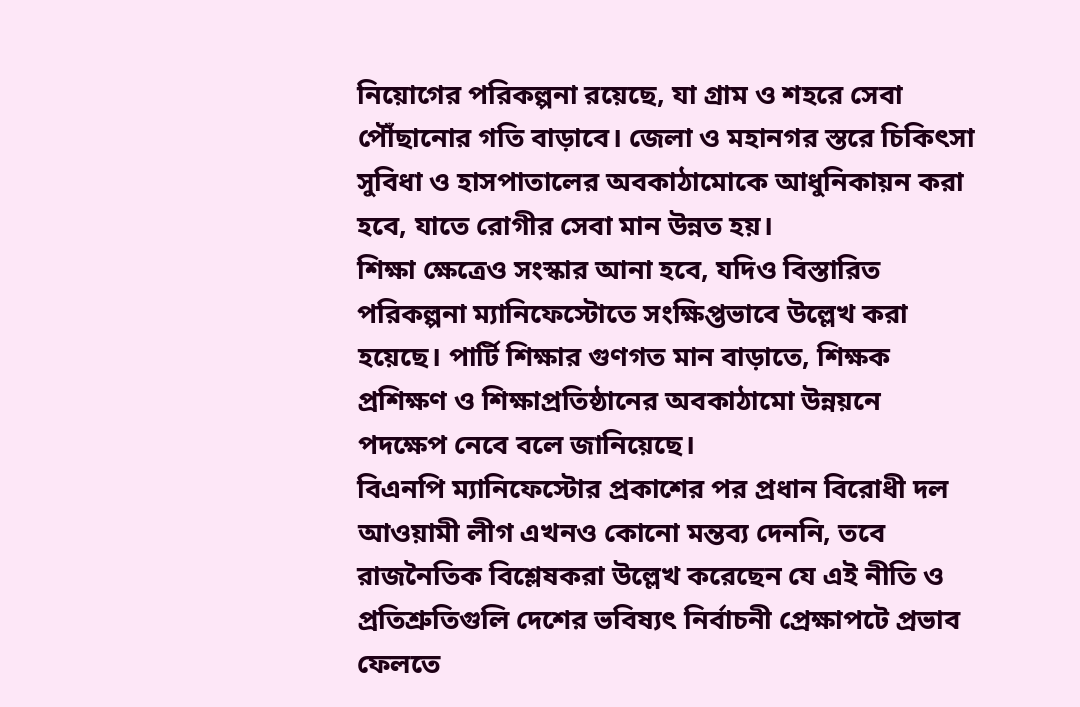নিয়োগের পরিকল্পনা রয়েছে, যা গ্রাম ও শহরে সেবা পৌঁছানোর গতি বাড়াবে। জেলা ও মহানগর স্তরে চিকিৎসা সুবিধা ও হাসপাতালের অবকাঠামোকে আধুনিকায়ন করা হবে, যাতে রোগীর সেবা মান উন্নত হয়।
শিক্ষা ক্ষেত্রেও সংস্কার আনা হবে, যদিও বিস্তারিত পরিকল্পনা ম্যানিফেস্টোতে সংক্ষিপ্তভাবে উল্লেখ করা হয়েছে। পার্টি শিক্ষার গুণগত মান বাড়াতে, শিক্ষক প্রশিক্ষণ ও শিক্ষাপ্রতিষ্ঠানের অবকাঠামো উন্নয়নে পদক্ষেপ নেবে বলে জানিয়েছে।
বিএনপি ম্যানিফেস্টোর প্রকাশের পর প্রধান বিরোধী দল আওয়ামী লীগ এখনও কোনো মন্তব্য দেননি, তবে রাজনৈতিক বিশ্লেষকরা উল্লেখ করেছেন যে এই নীতি ও প্রতিশ্রুতিগুলি দেশের ভবিষ্যৎ নির্বাচনী প্রেক্ষাপটে প্রভাব ফেলতে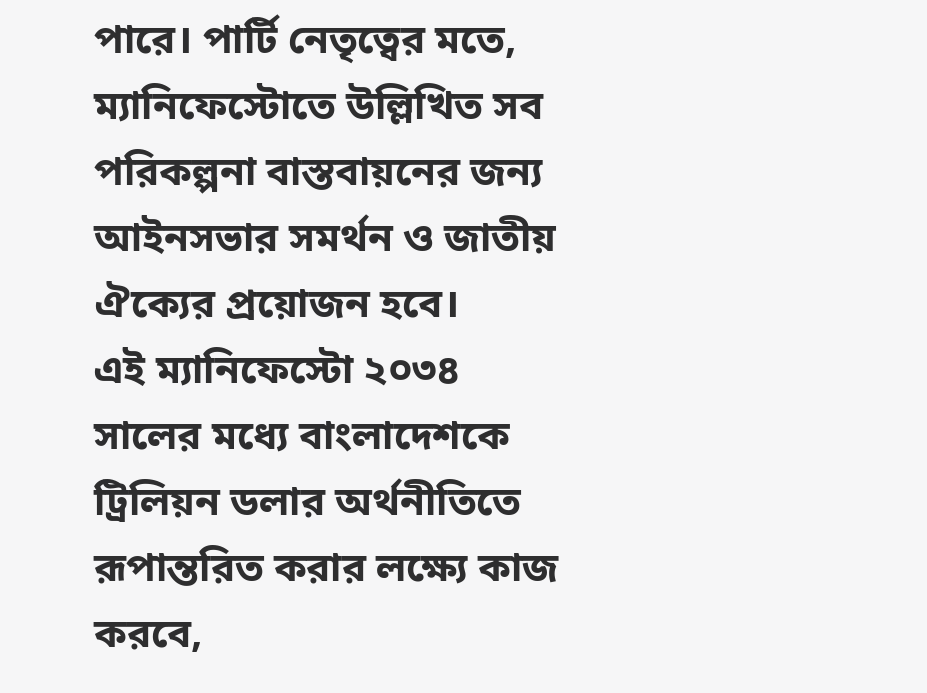পারে। পার্টি নেতৃত্বের মতে, ম্যানিফেস্টোতে উল্লিখিত সব পরিকল্পনা বাস্তবায়নের জন্য আইনসভার সমর্থন ও জাতীয় ঐক্যের প্রয়োজন হবে।
এই ম্যানিফেস্টো ২০৩৪ সালের মধ্যে বাংলাদেশকে ট্রিলিয়ন ডলার অর্থনীতিতে রূপান্তরিত করার লক্ষ্যে কাজ করবে,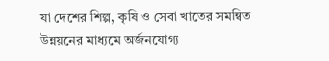যা দেশের শিল্প, কৃষি ও সেবা খাতের সমন্বিত উন্নয়নের মাধ্যমে অর্জনযোগ্য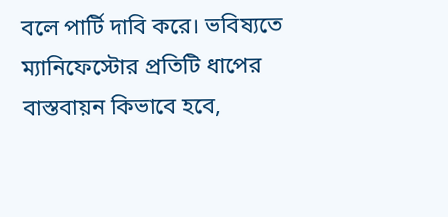বলে পার্টি দাবি করে। ভবিষ্যতে ম্যানিফেস্টোর প্রতিটি ধাপের বাস্তবায়ন কিভাবে হবে,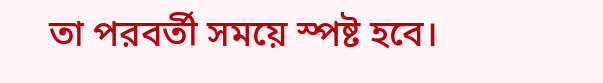তা পরবর্তী সময়ে স্পষ্ট হবে।